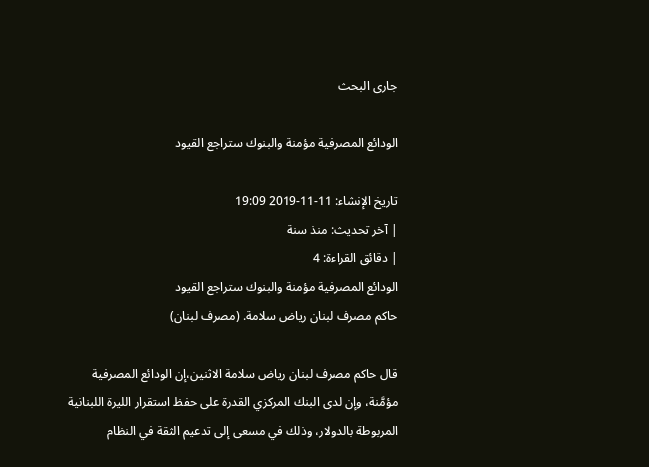جارى البحث

الودائع المصرفية مؤمنة والبنوك ستراجع القيود

تاريخ الإنشاء: 11-11-2019 19:09
| آخر تحديث: منذ سنة
| دقائق القراءة: 4
الودائع المصرفية مؤمنة والبنوك ستراجع القيود
حاكم مصرف لبنان رياض سلامة. (مصرف لبنان)

قال حاكم مصرف لبنان رياض سلامة الاثنين،إن الودائع المصرفية مؤمَّنة، وإن لدى البنك المركزي القدرة على حفظ استقرار الليرة اللبنانية المربوطة بالدولار، وذلك في مسعى إلى تدعيم الثقة في النظام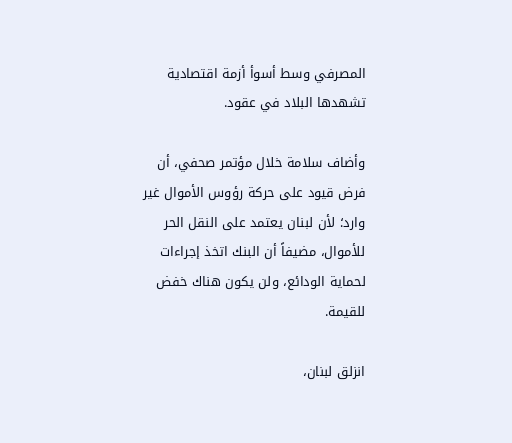المصرفي وسط أسوأ أزمة اقتصادية تشهدها البلاد في عقود.

وأضاف سلامة خلال مؤتمر صحفي، أن فرض قيود على حركة رؤوس الأموال غير وارد؛ لأن لبنان يعتمد على النقل الحر للأموال، مضيفاً أن البنك اتخذ إجراءات لحماية الودائع، ولن يكون هناك خفض للقيمة.

انزلق لبنان،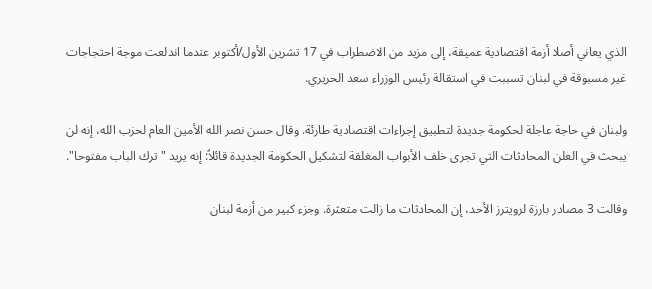الذي يعاني أصلا أزمة اقتصادية عميقة، إلى مزيد من الاضطراب في 17 تشرين الأول/أكتوبر عندما اندلعت موجة احتجاجات غير مسبوقة في لبنان تسببت في استقالة رئيس الوزراء سعد الحريري.

ولبنان في حاجة عاجلة لحكومة جديدة لتطبيق إجراءات اقتصادية طارئة. وقال حسن نصر الله الأمين العام لحزب الله، إنه لن يبحث في العلن المحادثات التي تجرى خلف الأبواب المغلقة لتشكيل الحكومة الجديدة قائلاً: إنه يريد "ترك الباب مفتوحا".

وقالت 3 مصادر بارزة لرويترز الأحد، إن المحادثات ما زالت متعثرة. وجزء كبير من أزمة لبنان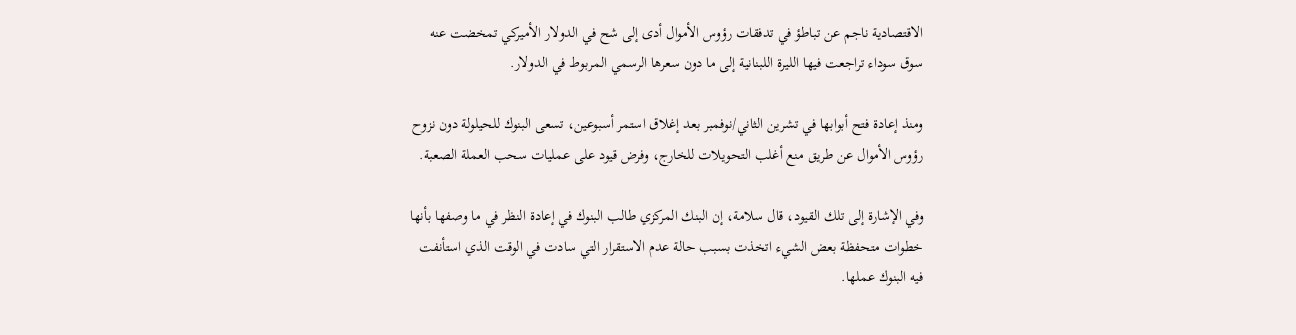الاقتصادية ناجم عن تباطؤ في تدفقات رؤوس الأموال أدى إلى شح في الدولار الأميركي تمخضت عنه سوق سوداء تراجعت فيها الليرة اللبنانية إلى ما دون سعرها الرسمي المربوط في الدولار.

ومنذ إعادة فتح أبوابها في تشرين الثاني/نوفمبر بعد إغلاق استمر أسبوعين، تسعى البنوك للحيلولة دون نزوح رؤوس الأموال عن طريق منع أغلب التحويلات للخارج، وفرض قيود على عمليات سحب العملة الصعبة.

وفي الإشارة إلى تلك القيود، قال سلامة، إن البنك المركزي طالب البنوك في إعادة النظر في ما وصفها بأنها خطوات متحفظة بعض الشيء اتخذت بسبب حالة عدم الاستقرار التي سادت في الوقت الذي استأنفت فيه البنوك عملها.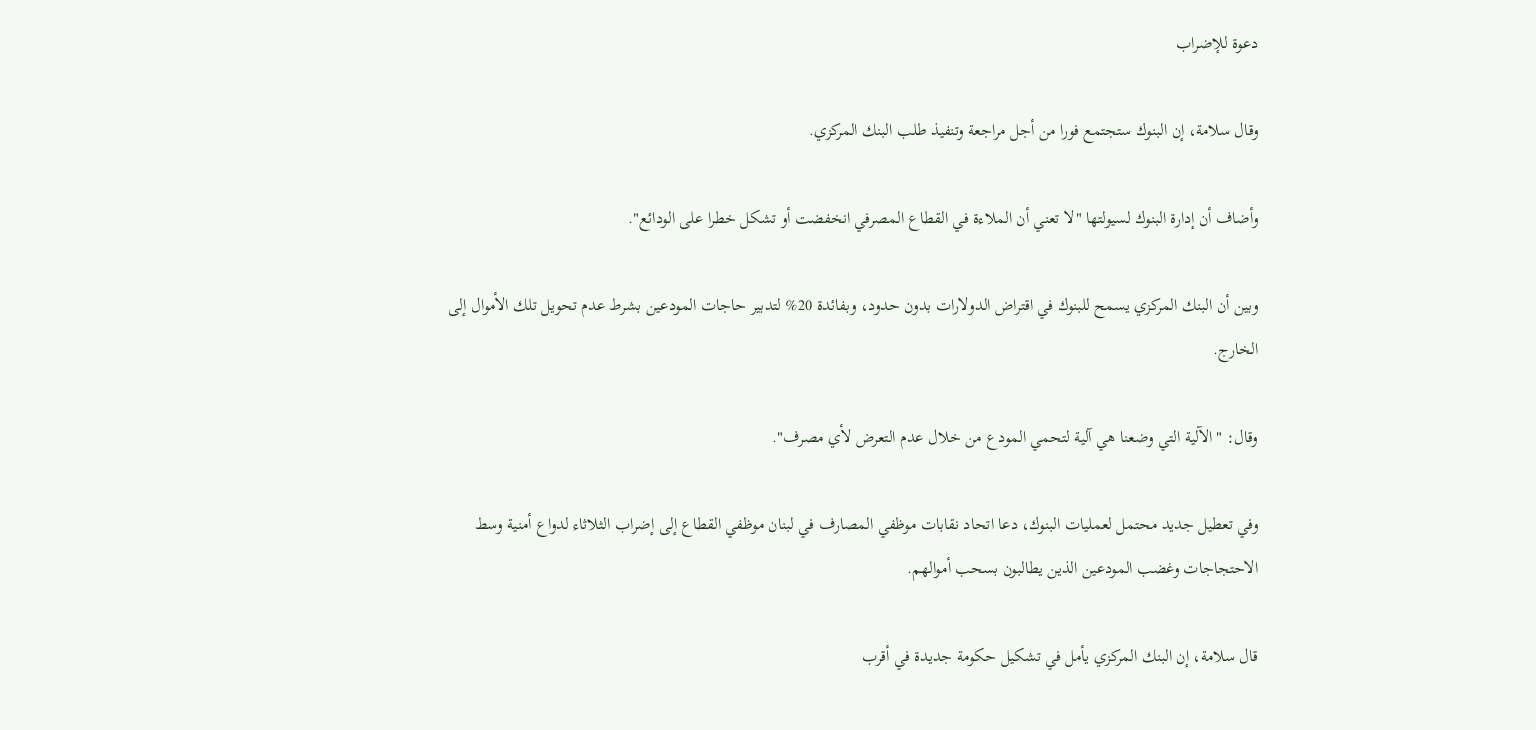دعوة للإضراب

وقال سلامة، إن البنوك ستجتمع فورا من أجل مراجعة وتنفيذ طلب البنك المركزي.

وأضاف أن إدارة البنوك لسيولتها "لا تعني أن الملاءة في القطاع المصرفي انخفضت أو تشكل خطرا على الودائع".

وبين أن البنك المركزي يسمح للبنوك في اقتراض الدولارات بدون حدود، وبفائدة 20% لتدبير حاجات المودعين بشرط عدم تحويل تلك الأموال إلى الخارج.

وقال: "الآلية التي وضعنا هي آلية لتحمي المودع من خلال عدم التعرض لأي مصرف".

وفي تعطيل جديد محتمل لعمليات البنوك، دعا اتحاد نقابات موظفي المصارف في لبنان موظفي القطاع إلى إضراب الثلاثاء لدواع أمنية وسط الاحتجاجات وغضب المودعين الذين يطالبون بسحب أموالهم.

قال سلامة، إن البنك المركزي يأمل في تشكيل حكومة جديدة في أقرب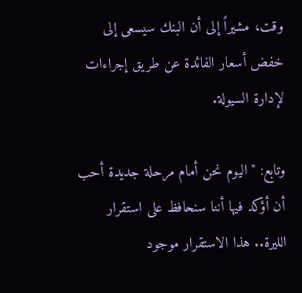وقت، مشيراً إلى أن البنك سيسعى إلى خفض أسعار الفائدة عن طريق إجراءات لإدارة السيولة.

وتابع: "اليوم نحن أمام مرحلة جديدة أحب أن أؤكد فيها أننا سنحافظ على استقرار الليرة.. هذا الاستقرار موجود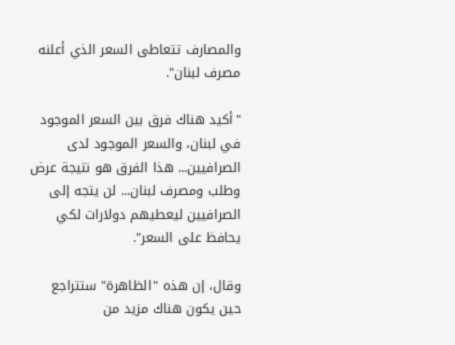والمصارف تتعاطى السعر الذي أعلنه مصرف لبنان".

"أكيد هناك فرق بين السعر الموجود في لبنان، والسعر الموجود لدى الصرافيين... هذا الفرق هو نتيجة عرض وطلب ومصرف لبنان... لن يتجه إلى الصرافيين ليعطيهم دولارات لكي يحافظ على السعر".

وقال، إن هذه "الظاهرة" ستتراجع حين يكون هناك مزيد من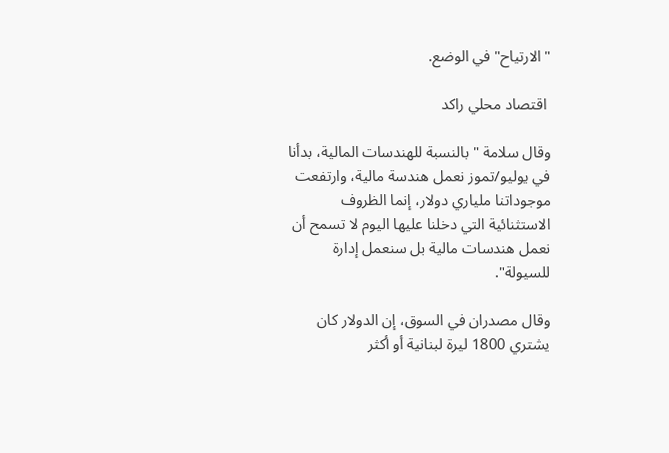"الارتياح" في الوضع.

 اقتصاد محلي راكد

وقال سلامة "بالنسبة للهندسات المالية، بدأنا في يوليو/تموز نعمل هندسة مالية، وارتفعت موجوداتنا ملياري دولار، إنما الظروف الاستثنائية التي دخلنا عليها اليوم لا تسمح أن نعمل هندسات مالية بل سنعمل إدارة للسيولة".

وقال مصدران في السوق، إن الدولار كان يشتري 1800 ليرة لبنانية أو أكثر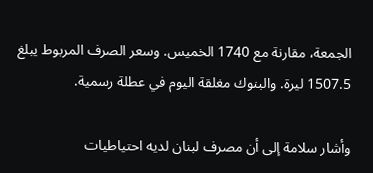الجمعة، مقارنة مع 1740 الخميس. وسعر الصرف المربوط يبلغ 1507.5 ليرة. والبنوك مغلقة اليوم في عطلة رسمية.

وأشار سلامة إلى أن مصرف لبنان لديه احتياطيات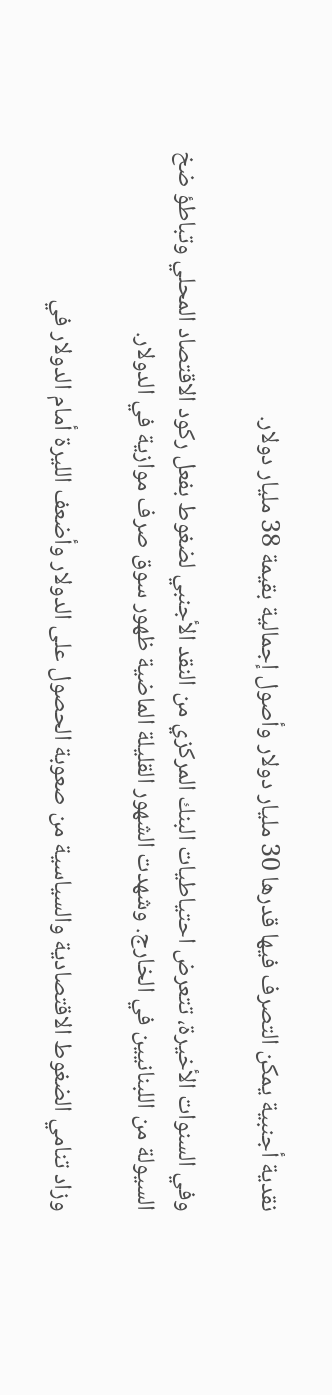نقدية أجنبية يمكن التصرف فيها قدرها 30 مليار دولار وأصول إجمالية بقيمة 38 مليار دولار.

وفي السنوات الأخيرة، تتعرض احتياطيات البنك المركزي من النقد الأجنبي لضغوط بفعل ركود الاقتصاد المحلي وتباطؤ ضخ السيولة من اللبنانيين في الخارج. وشهدت الشهور القليلة الماضية ظهور سوق صرف موازية في الدولار.

وزاد تنامي الضغوط الاقتصادية والسياسية من صعوبة الحصول على الدولار وأضعف الليرة أمام الدولار في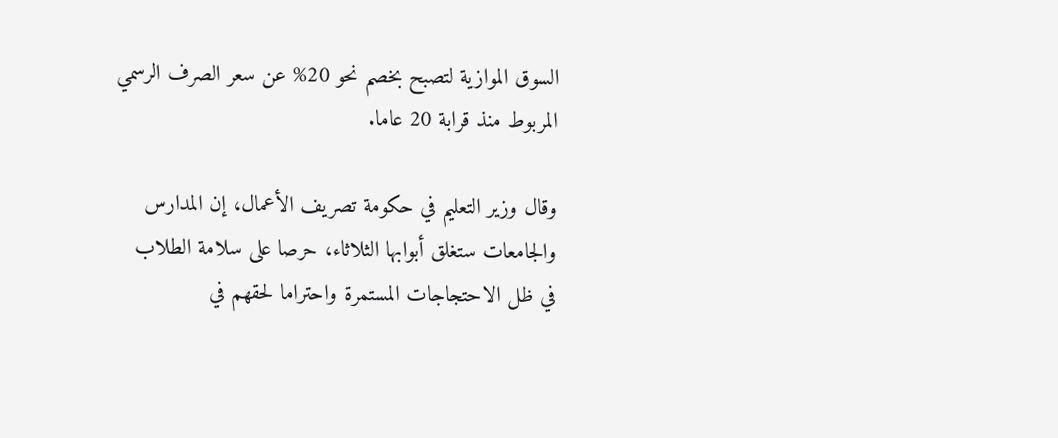السوق الموازية لتصبح بخصم نحو 20% عن سعر الصرف الرسمي المربوط منذ قرابة 20 عاما.

وقال وزير التعليم في حكومة تصريف الأعمال، إن المدارس والجامعات ستغلق أبوابها الثلاثاء، حرصا على سلامة الطلاب في ظل الاحتجاجات المستمرة واحتراما لحقهم في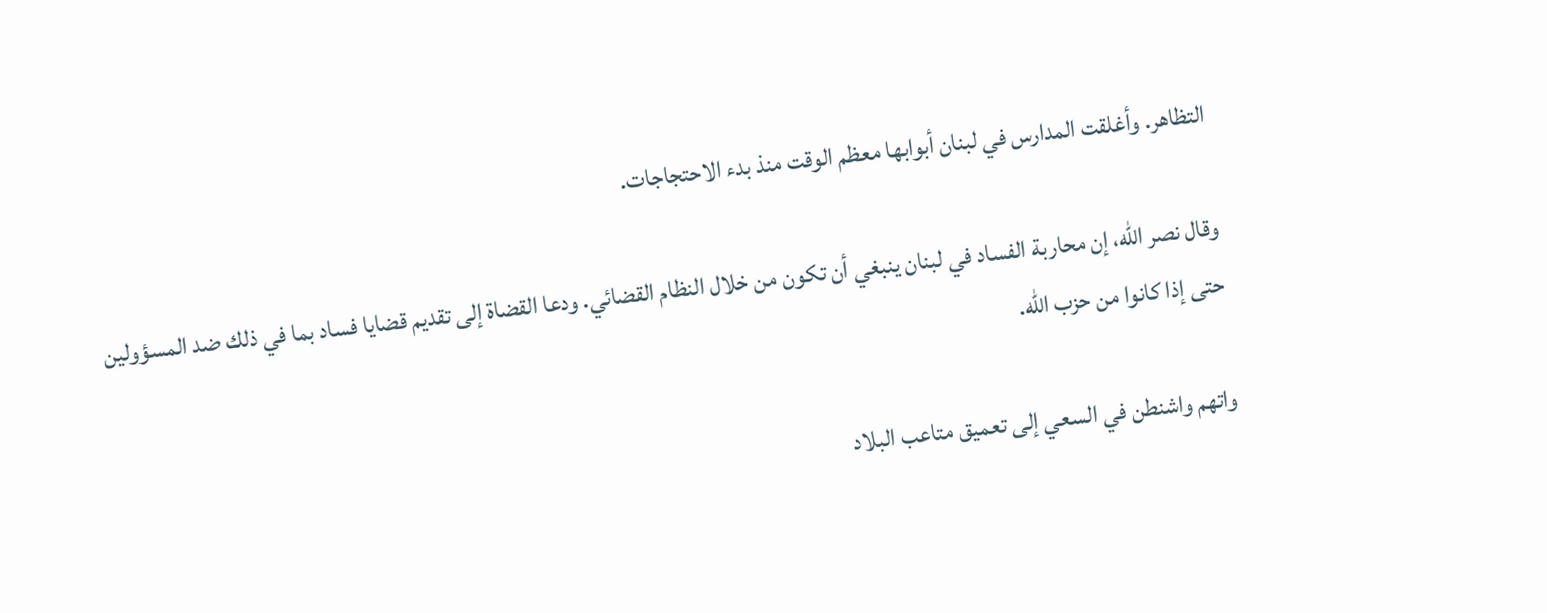التظاهر. وأغلقت المدارس في لبنان أبوابها معظم الوقت منذ بدء الاحتجاجات.

وقال نصر الله، إن محاربة الفساد في لبنان ينبغي أن تكون من خلال النظام القضائي. ودعا القضاة إلى تقديم قضايا فساد بما في ذلك ضد المسؤولين حتى إذا كانوا من حزب الله.

واتهم واشنطن في السعي إلى تعميق متاعب البلاد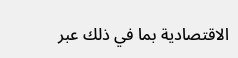الاقتصادية بما في ذلك عبر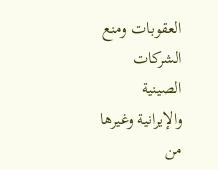العقوبات ومنع الشركات الصينية والإيرانية وغيرها من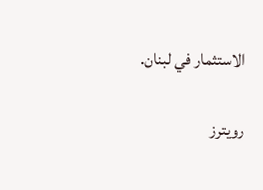الاستثمار في لبنان.

رويترز